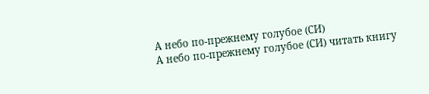А небо по-прежнему голубое (СИ)
А небо по-прежнему голубое (СИ) читать книгу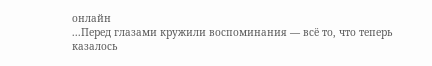онлайн
...Перед глазами кружили воспоминания — всё то, что теперь казалось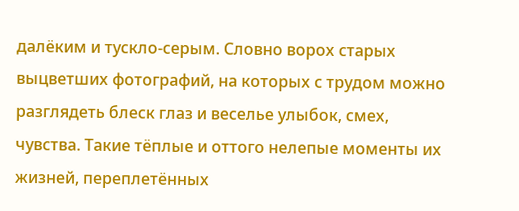далёким и тускло-серым. Словно ворох старых выцветших фотографий, на которых с трудом можно разглядеть блеск глаз и веселье улыбок, смех, чувства. Такие тёплые и оттого нелепые моменты их жизней, переплетённых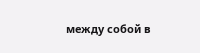между собой в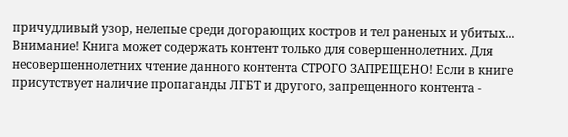причудливый узор, нелепые среди догорающих костров и тел раненых и убитых...
Внимание! Книга может содержать контент только для совершеннолетних. Для несовершеннолетних чтение данного контента СТРОГО ЗАПРЕЩЕНО! Если в книге присутствует наличие пропаганды ЛГБТ и другого, запрещенного контента -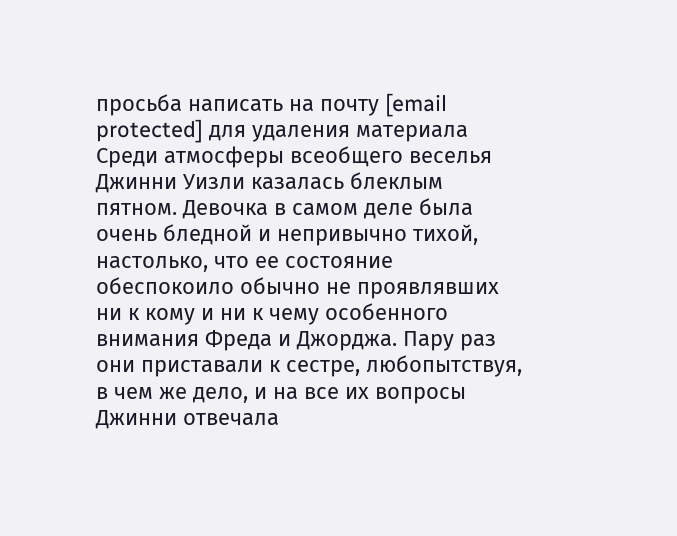просьба написать на почту [email protected] для удаления материала
Среди атмосферы всеобщего веселья Джинни Уизли казалась блеклым пятном. Девочка в самом деле была очень бледной и непривычно тихой, настолько, что ее состояние обеспокоило обычно не проявлявших ни к кому и ни к чему особенного внимания Фреда и Джорджа. Пару раз они приставали к сестре, любопытствуя, в чем же дело, и на все их вопросы Джинни отвечала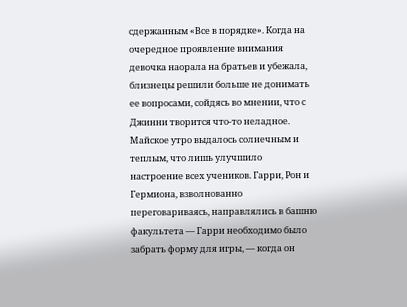сдержанным «Все в порядке». Когда на очередное проявление внимания девочка наорала на братьев и убежала, близнецы решили больше не донимать ее вопросами, сойдясь во мнении, что с Джинни творится что-то неладное.
Майское утро выдалось солнечным и теплым, что лишь улучшило настроение всех учеников. Гарри, Рон и Гермиона, взволнованно переговариваясь, направлялись в башню факультета — Гарри необходимо было забрать форму для игры, — когда он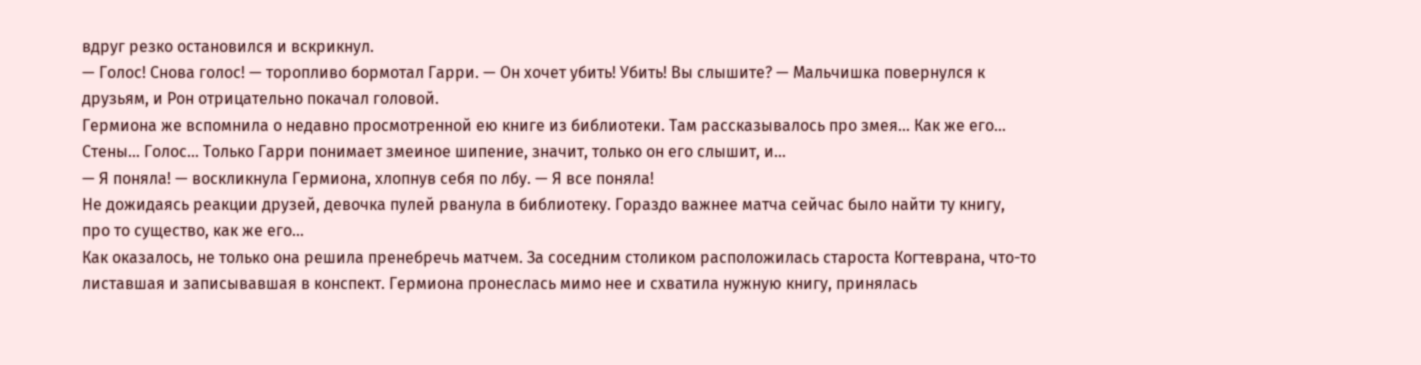вдруг резко остановился и вскрикнул.
— Голос! Снова голос! — торопливо бормотал Гарри. — Он хочет убить! Убить! Вы слышите? — Мальчишка повернулся к друзьям, и Рон отрицательно покачал головой.
Гермиона же вспомнила о недавно просмотренной ею книге из библиотеки. Там рассказывалось про змея… Как же его… Стены… Голос… Только Гарри понимает змеиное шипение, значит, только он его слышит, и…
— Я поняла! — воскликнула Гермиона, хлопнув себя по лбу. — Я все поняла!
Не дожидаясь реакции друзей, девочка пулей рванула в библиотеку. Гораздо важнее матча сейчас было найти ту книгу, про то существо, как же его…
Как оказалось, не только она решила пренебречь матчем. За соседним столиком расположилась староста Когтеврана, что-то листавшая и записывавшая в конспект. Гермиона пронеслась мимо нее и схватила нужную книгу, принялась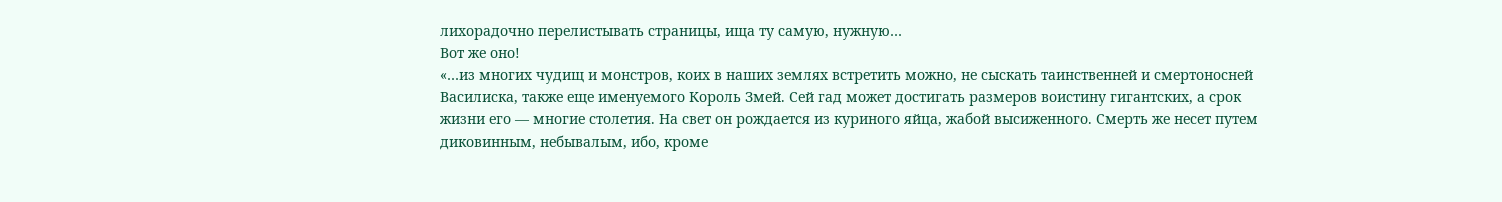лихорадочно перелистывать страницы, ища ту самую, нужную…
Вот же оно!
«…из многих чудищ и монстров, коих в наших землях встретить можно, не сыскать таинственней и смертоносней Василиска, также еще именуемого Король Змей. Сей гад может достигать размеров воистину гигантских, а срок жизни его — многие столетия. На свет он рождается из куриного яйца, жабой высиженного. Смерть же несет путем диковинным, небывалым, ибо, кроме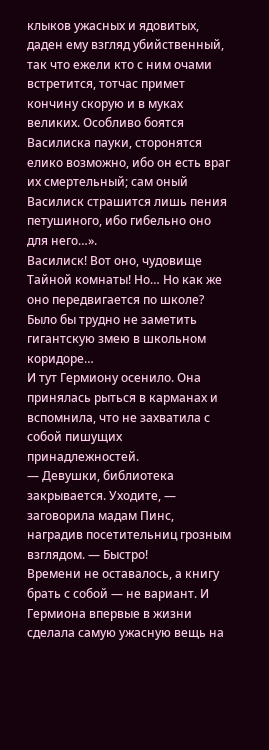клыков ужасных и ядовитых, даден ему взгляд убийственный, так что ежели кто с ним очами встретится, тотчас примет кончину скорую и в муках великих. Особливо боятся Василиска пауки, сторонятся елико возможно, ибо он есть враг их смертельный; сам оный Василиск страшится лишь пения петушиного, ибо гибельно оно для него…».
Василиск! Вот оно, чудовище Тайной комнаты! Но… Но как же оно передвигается по школе? Было бы трудно не заметить гигантскую змею в школьном коридоре…
И тут Гермиону осенило. Она принялась рыться в карманах и вспомнила, что не захватила с собой пишущих принадлежностей.
— Девушки, библиотека закрывается. Уходите, — заговорила мадам Пинс, наградив посетительниц грозным взглядом. — Быстро!
Времени не оставалось, а книгу брать с собой — не вариант. И Гермиона впервые в жизни сделала самую ужасную вещь на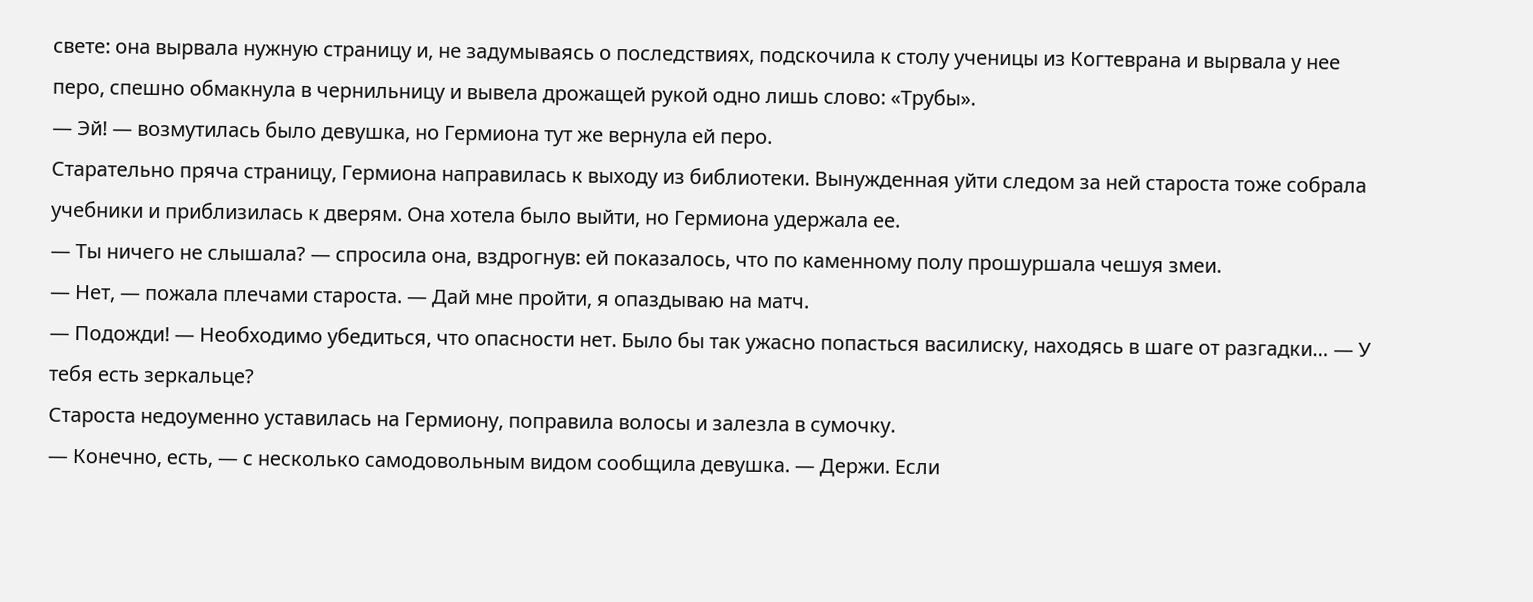свете: она вырвала нужную страницу и, не задумываясь о последствиях, подскочила к столу ученицы из Когтеврана и вырвала у нее перо, спешно обмакнула в чернильницу и вывела дрожащей рукой одно лишь слово: «Трубы».
— Эй! — возмутилась было девушка, но Гермиона тут же вернула ей перо.
Старательно пряча страницу, Гермиона направилась к выходу из библиотеки. Вынужденная уйти следом за ней староста тоже собрала учебники и приблизилась к дверям. Она хотела было выйти, но Гермиона удержала ее.
— Ты ничего не слышала? — спросила она, вздрогнув: ей показалось, что по каменному полу прошуршала чешуя змеи.
— Нет, — пожала плечами староста. — Дай мне пройти, я опаздываю на матч.
— Подожди! — Необходимо убедиться, что опасности нет. Было бы так ужасно попасться василиску, находясь в шаге от разгадки… — У тебя есть зеркальце?
Староста недоуменно уставилась на Гермиону, поправила волосы и залезла в сумочку.
— Конечно, есть, — с несколько самодовольным видом сообщила девушка. — Держи. Если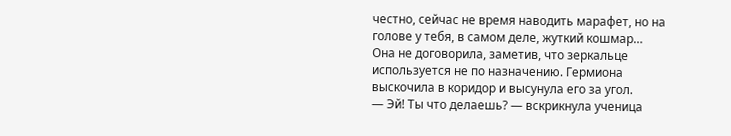честно, сейчас не время наводить марафет, но на голове у тебя, в самом деле, жуткий кошмар…
Она не договорила, заметив, что зеркальце используется не по назначению. Гермиона выскочила в коридор и высунула его за угол.
— Эй! Ты что делаешь? — вскрикнула ученица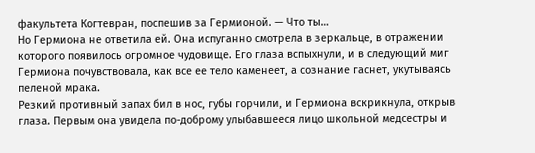факультета Когтевран, поспешив за Гермионой. — Что ты…
Но Гермиона не ответила ей. Она испуганно смотрела в зеркальце, в отражении которого появилось огромное чудовище. Его глаза вспыхнули, и в следующий миг Гермиона почувствовала, как все ее тело каменеет, а сознание гаснет, укутываясь пеленой мрака.
Резкий противный запах бил в нос, губы горчили, и Гермиона вскрикнула, открыв глаза. Первым она увидела по-доброму улыбавшееся лицо школьной медсестры и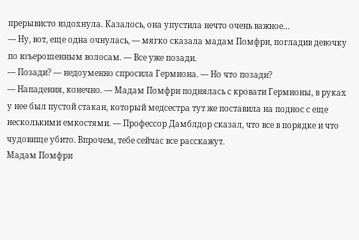прерывисто вздохнула. Казалось, она упустила нечто очень важное…
— Ну, вот, еще одна очнулась, — мягко сказала мадам Помфри, погладив девочку по взъерошенным волосам. — Все уже позади.
— Позади? — недоуменно спросила Гермиона. — Но что позади?
— Нападения, конечно. — Мадам Помфри поднялась с кровати Гермионы, в руках у нее был пустой стакан, который медсестра тут же поставила на поднос с еще несколькими емкостями. — Профессор Дамблдор сказал, что все в порядке и что чудовище убито. Впрочем, тебе сейчас все расскажут.
Мадам Помфри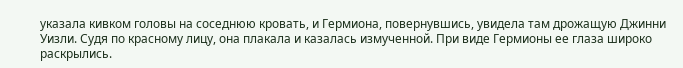указала кивком головы на соседнюю кровать, и Гермиона, повернувшись, увидела там дрожащую Джинни Уизли. Судя по красному лицу, она плакала и казалась измученной. При виде Гермионы ее глаза широко раскрылись.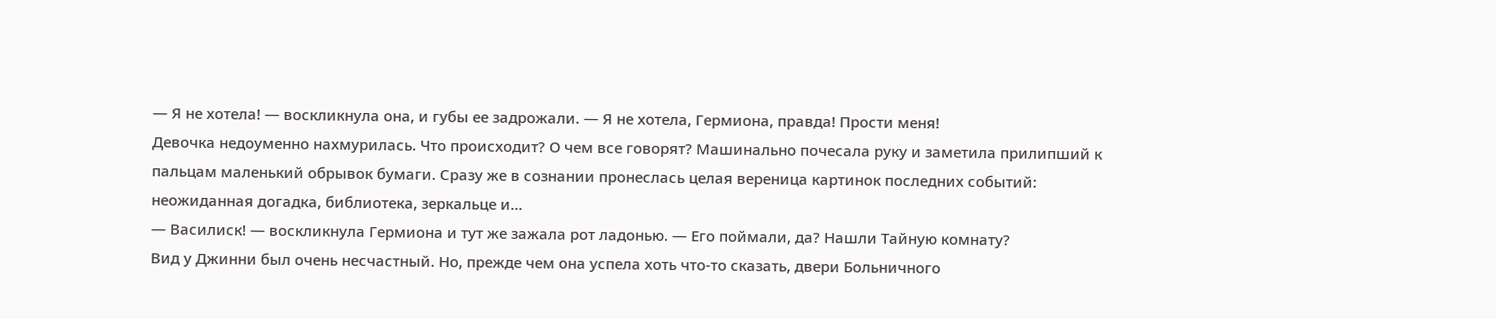— Я не хотела! — воскликнула она, и губы ее задрожали. — Я не хотела, Гермиона, правда! Прости меня!
Девочка недоуменно нахмурилась. Что происходит? О чем все говорят? Машинально почесала руку и заметила прилипший к пальцам маленький обрывок бумаги. Сразу же в сознании пронеслась целая вереница картинок последних событий: неожиданная догадка, библиотека, зеркальце и…
— Василиск! — воскликнула Гермиона и тут же зажала рот ладонью. — Его поймали, да? Нашли Тайную комнату?
Вид у Джинни был очень несчастный. Но, прежде чем она успела хоть что-то сказать, двери Больничного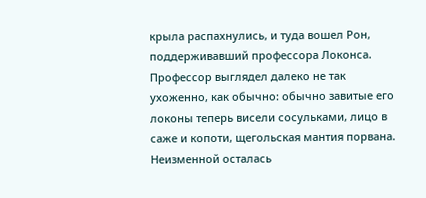крыла распахнулись, и туда вошел Рон, поддерживавший профессора Локонса. Профессор выглядел далеко не так ухоженно, как обычно: обычно завитые его локоны теперь висели сосульками, лицо в саже и копоти, щегольская мантия порвана. Неизменной осталась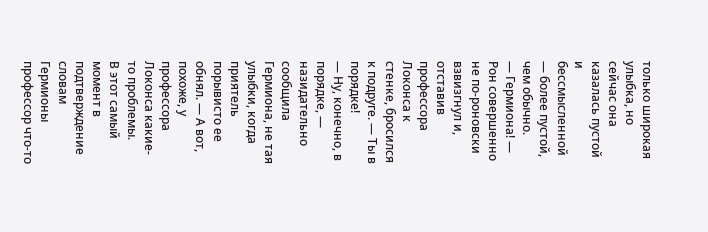только широкая улыбка, но сейчас она казалась пустой и бессмысленной — более пустой, чем обычно.
— Гермиона! — Рон совершенно не по-роновски взвизгнул и, отставив профессора Локонса к стенке, бросился к подруге. — Ты в порядке!
— Ну, конечно, в порядке, — назидательно сообщила Гермиона, не тая улыбки, когда приятель порывисто ее обнял. — А вот, похоже, у профессора Локонса какие-то проблемы.
В этот самый момент в подтверждение словам Гермионы профессор что-то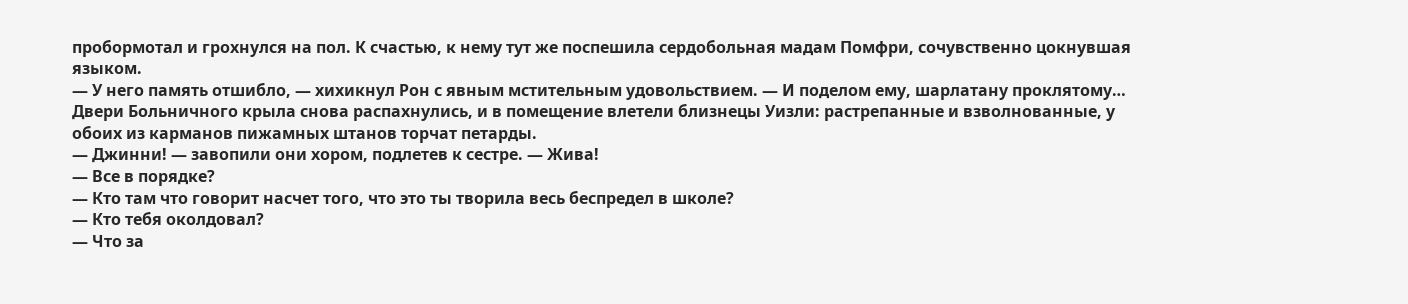пробормотал и грохнулся на пол. К счастью, к нему тут же поспешила сердобольная мадам Помфри, сочувственно цокнувшая языком.
— У него память отшибло, — хихикнул Рон с явным мстительным удовольствием. — И поделом ему, шарлатану проклятому…
Двери Больничного крыла снова распахнулись, и в помещение влетели близнецы Уизли: растрепанные и взволнованные, у обоих из карманов пижамных штанов торчат петарды.
— Джинни! — завопили они хором, подлетев к сестре. — Жива!
— Все в порядке?
— Кто там что говорит насчет того, что это ты творила весь беспредел в школе?
— Кто тебя околдовал?
— Что за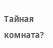Тайная комната?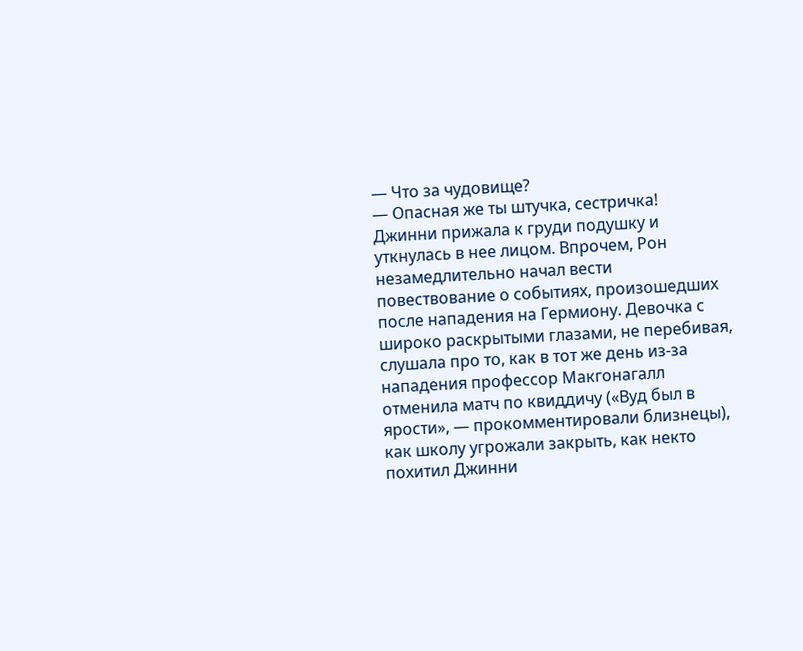— Что за чудовище?
— Опасная же ты штучка, сестричка!
Джинни прижала к груди подушку и уткнулась в нее лицом. Впрочем, Рон незамедлительно начал вести повествование о событиях, произошедших после нападения на Гермиону. Девочка с широко раскрытыми глазами, не перебивая, слушала про то, как в тот же день из-за нападения профессор Макгонагалл отменила матч по квиддичу («Вуд был в ярости», — прокомментировали близнецы), как школу угрожали закрыть, как некто похитил Джинни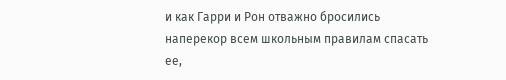и как Гарри и Рон отважно бросились наперекор всем школьным правилам спасать ее,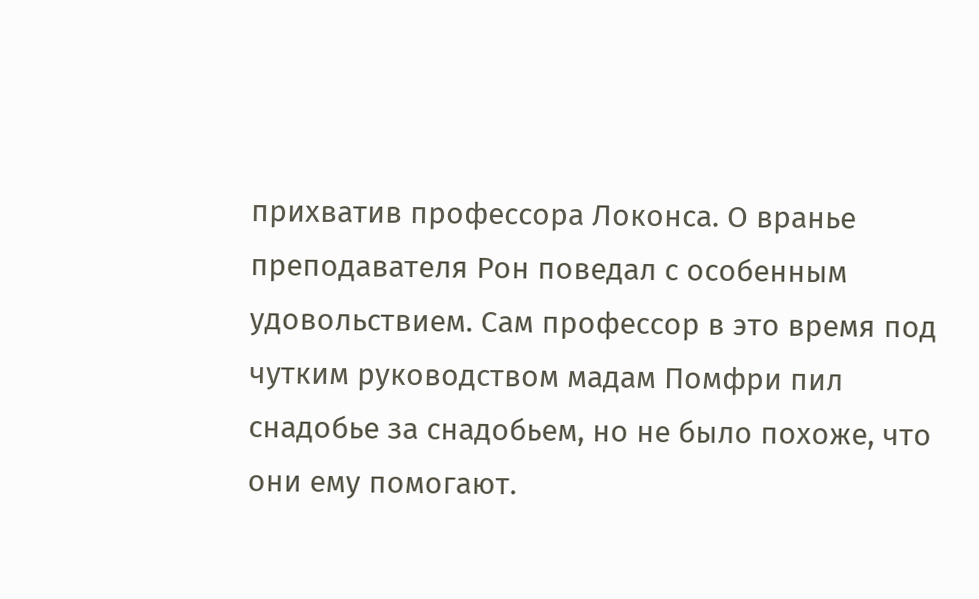прихватив профессора Локонса. О вранье преподавателя Рон поведал с особенным удовольствием. Сам профессор в это время под чутким руководством мадам Помфри пил снадобье за снадобьем, но не было похоже, что они ему помогают.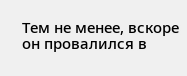Тем не менее, вскоре он провалился в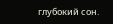глубокий сон.